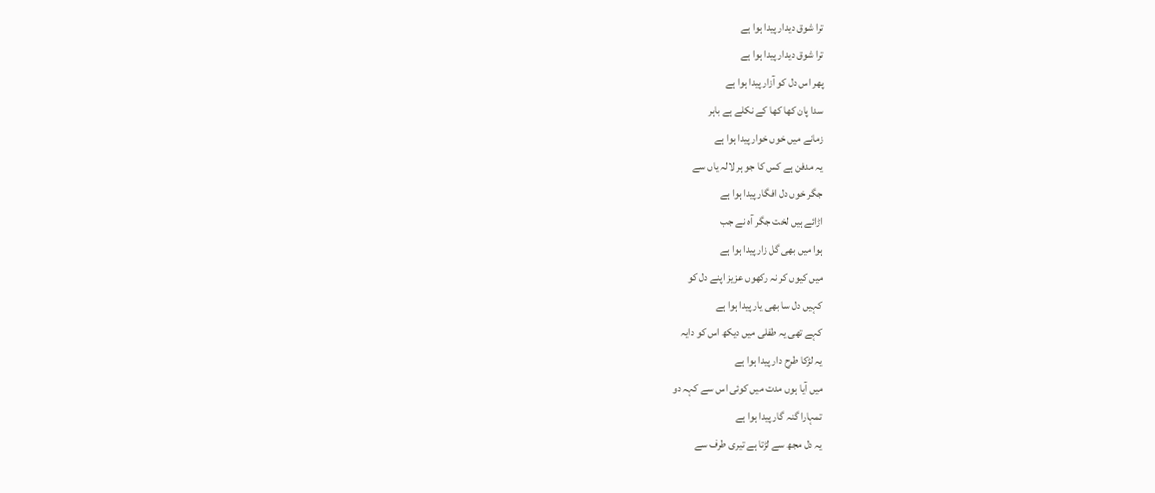ترا شوق دیدار پیدا ہوا ہے
ترا شوق دیدار پیدا ہوا ہے
پھر اس دل کو آزار پیدا ہوا ہے
سدا پان کھا کھا کے نکلے ہے باہر
زمانے میں خوں خوار پیدا ہوا ہے
یہ مدفن ہے کس کا جو ہر لالہ یاں سے
جگر خوں دل افگار پیدا ہوا ہے
اڑائے ہیں لخت جگر آہ نے جب
ہوا میں بھی گل زار پیدا ہوا ہے
میں کیوں کر نہ رکھوں عزیز اپنے دل کو
کہیں دل سا بھی یار پیدا ہوا ہے
کہے تھی یہ طفلی میں دیکھ اس کو دایہ
یہ لڑکا طرح دار پیدا ہوا ہے
میں آیا ہوں مدت میں کوئی اس سے کہہ دو
تمہارا گنہ گار پیدا ہوا ہے
یہ دل مجھ سے لڑتا ہے تیری طرف سے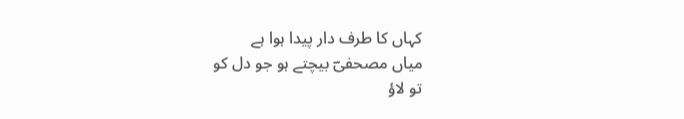کہاں کا طرف دار پیدا ہوا ہے
میاں مصحفیؔ بیچتے ہو جو دل کو
تو لاؤ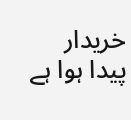خریدار پیدا ہوا ہے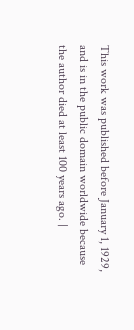This work was published before January 1, 1929, and is in the public domain worldwide because the author died at least 100 years ago. |